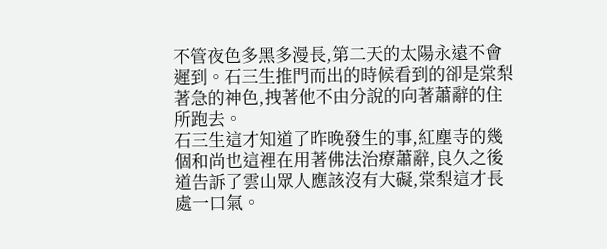不管夜色多黑多漫長,第二天的太陽永遠不會遲到。石三生推門而出的時候看到的卻是棠梨著急的神色,拽著他不由分說的向著蕭辭的住所跑去。
石三生這才知道了昨晚發生的事,紅塵寺的幾個和尚也這裡在用著佛法治療蕭辭,良久之後道告訴了雲山眾人應該沒有大礙,棠梨這才長處一口氣。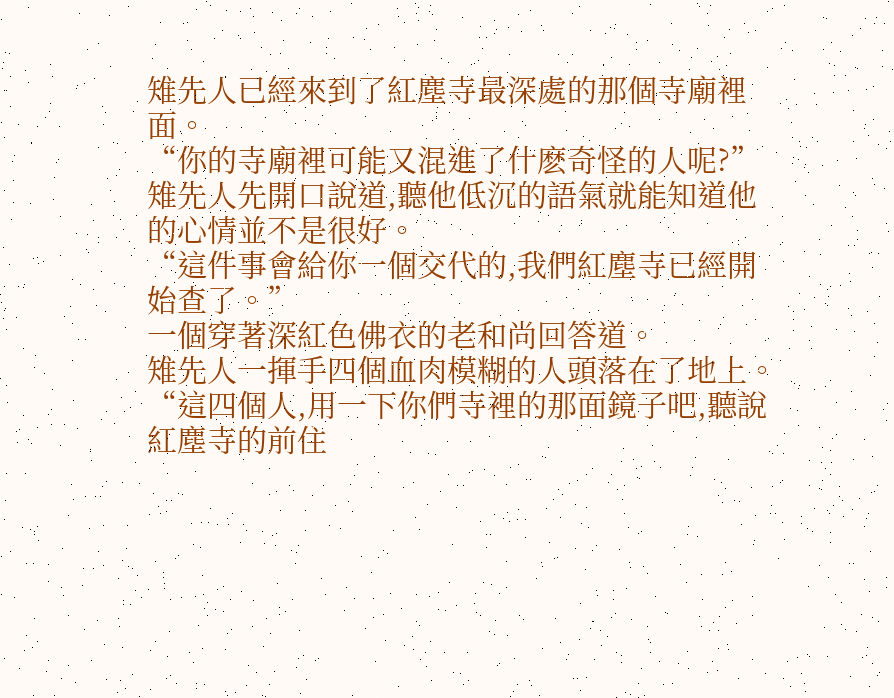雉先人已經來到了紅塵寺最深處的那個寺廟裡面。
“你的寺廟裡可能又混進了什麽奇怪的人呢?”
雉先人先開口說道,聽他低沉的語氣就能知道他的心情並不是很好。
“這件事會給你一個交代的,我們紅塵寺已經開始查了。”
一個穿著深紅色佛衣的老和尚回答道。
雉先人一揮手四個血肉模糊的人頭落在了地上。
“這四個人,用一下你們寺裡的那面鏡子吧,聽說紅塵寺的前住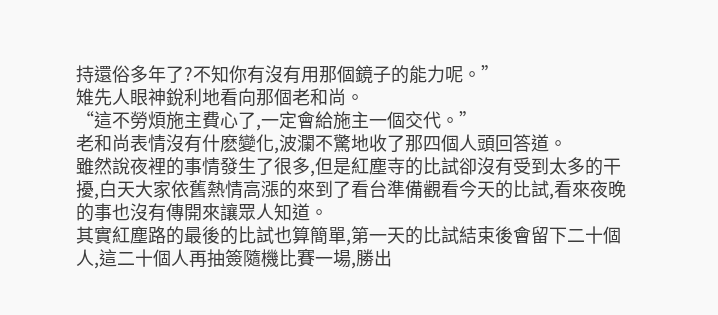持還俗多年了?不知你有沒有用那個鏡子的能力呢。”
雉先人眼神銳利地看向那個老和尚。
“這不勞煩施主費心了,一定會給施主一個交代。”
老和尚表情沒有什麽變化,波瀾不驚地收了那四個人頭回答道。
雖然說夜裡的事情發生了很多,但是紅塵寺的比試卻沒有受到太多的干擾,白天大家依舊熱情高漲的來到了看台準備觀看今天的比試,看來夜晚的事也沒有傳開來讓眾人知道。
其實紅塵路的最後的比試也算簡單,第一天的比試結束後會留下二十個人,這二十個人再抽簽隨機比賽一場,勝出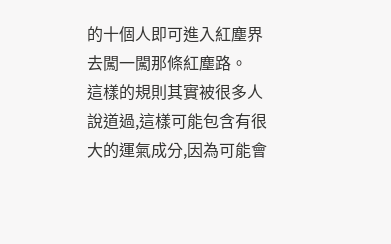的十個人即可進入紅塵界去闖一闖那條紅塵路。
這樣的規則其實被很多人說道過,這樣可能包含有很大的運氣成分,因為可能會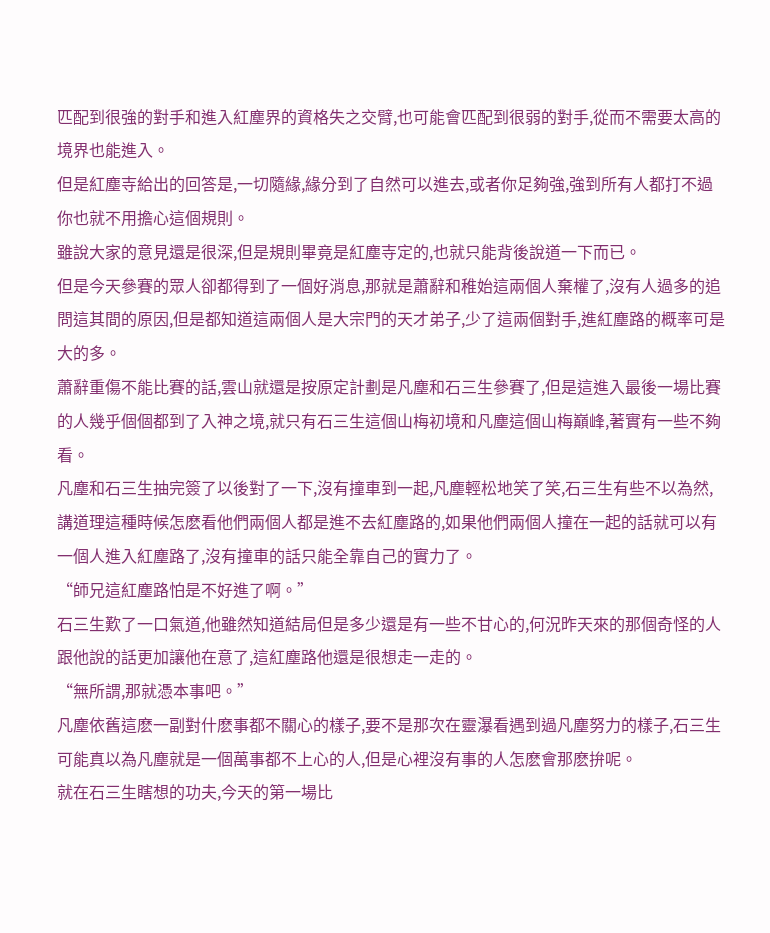匹配到很強的對手和進入紅塵界的資格失之交臂,也可能會匹配到很弱的對手,從而不需要太高的境界也能進入。
但是紅塵寺給出的回答是,一切隨緣,緣分到了自然可以進去,或者你足夠強,強到所有人都打不過你也就不用擔心這個規則。
雖說大家的意見還是很深,但是規則畢竟是紅塵寺定的,也就只能背後說道一下而已。
但是今天參賽的眾人卻都得到了一個好消息,那就是蕭辭和稚始這兩個人棄權了,沒有人過多的追問這其間的原因,但是都知道這兩個人是大宗門的天才弟子,少了這兩個對手,進紅塵路的概率可是大的多。
蕭辭重傷不能比賽的話,雲山就還是按原定計劃是凡塵和石三生參賽了,但是這進入最後一場比賽的人幾乎個個都到了入神之境,就只有石三生這個山梅初境和凡塵這個山梅巔峰,著實有一些不夠看。
凡塵和石三生抽完簽了以後對了一下,沒有撞車到一起,凡塵輕松地笑了笑,石三生有些不以為然,講道理這種時候怎麽看他們兩個人都是進不去紅塵路的,如果他們兩個人撞在一起的話就可以有一個人進入紅塵路了,沒有撞車的話只能全靠自己的實力了。
“師兄這紅塵路怕是不好進了啊。”
石三生歎了一口氣道,他雖然知道結局但是多少還是有一些不甘心的,何況昨天來的那個奇怪的人跟他說的話更加讓他在意了,這紅塵路他還是很想走一走的。
“無所謂,那就憑本事吧。”
凡塵依舊這麽一副對什麽事都不關心的樣子,要不是那次在靈瀑看遇到過凡塵努力的樣子,石三生可能真以為凡塵就是一個萬事都不上心的人,但是心裡沒有事的人怎麽會那麽拚呢。
就在石三生瞎想的功夫,今天的第一場比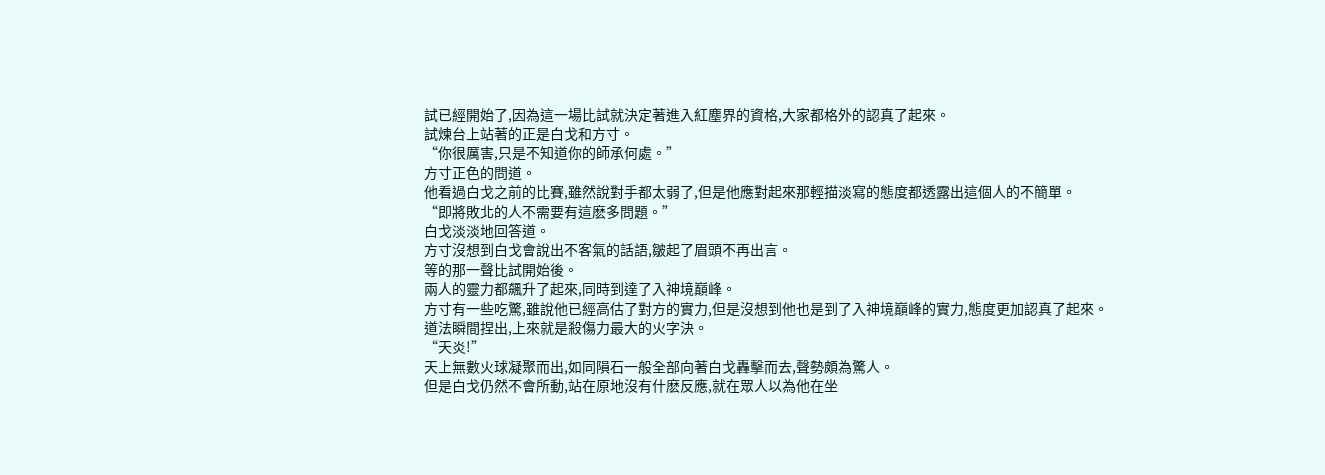試已經開始了,因為這一場比試就決定著進入紅塵界的資格,大家都格外的認真了起來。
試煉台上站著的正是白戈和方寸。
“你很厲害,只是不知道你的師承何處。”
方寸正色的問道。
他看過白戈之前的比賽,雖然說對手都太弱了,但是他應對起來那輕描淡寫的態度都透露出這個人的不簡單。
“即將敗北的人不需要有這麽多問題。”
白戈淡淡地回答道。
方寸沒想到白戈會說出不客氣的話語,皺起了眉頭不再出言。
等的那一聲比試開始後。
兩人的靈力都飆升了起來,同時到達了入神境巔峰。
方寸有一些吃驚,雖說他已經高估了對方的實力,但是沒想到他也是到了入神境巔峰的實力,態度更加認真了起來。
道法瞬間捏出,上來就是殺傷力最大的火字決。
“天炎!”
天上無數火球凝聚而出,如同隕石一般全部向著白戈轟擊而去,聲勢頗為驚人。
但是白戈仍然不會所動,站在原地沒有什麽反應,就在眾人以為他在坐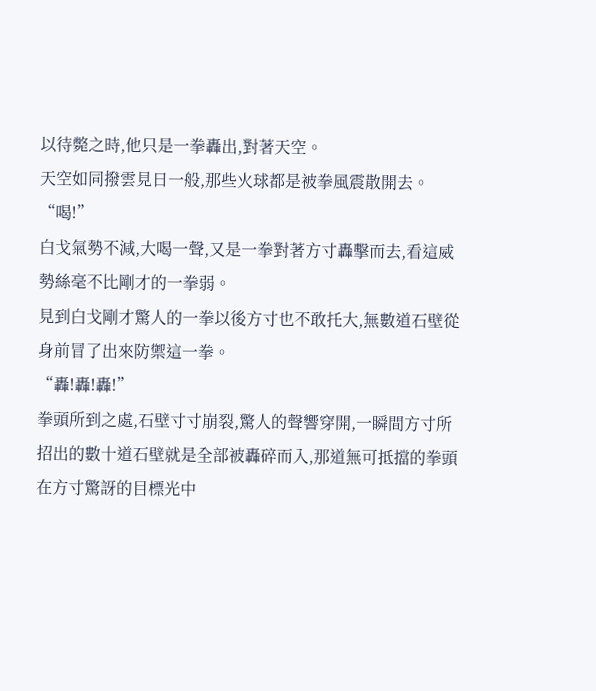以待斃之時,他只是一拳轟出,對著天空。
天空如同撥雲見日一般,那些火球都是被拳風震散開去。
“喝!”
白戈氣勢不減,大喝一聲,又是一拳對著方寸轟擊而去,看這威勢絲毫不比剛才的一拳弱。
見到白戈剛才驚人的一拳以後方寸也不敢托大,無數道石壁從身前冒了出來防禦這一拳。
“轟!轟!轟!”
拳頭所到之處,石壁寸寸崩裂,驚人的聲響穿開,一瞬間方寸所招出的數十道石壁就是全部被轟碎而入,那道無可抵擋的拳頭在方寸驚訝的目標光中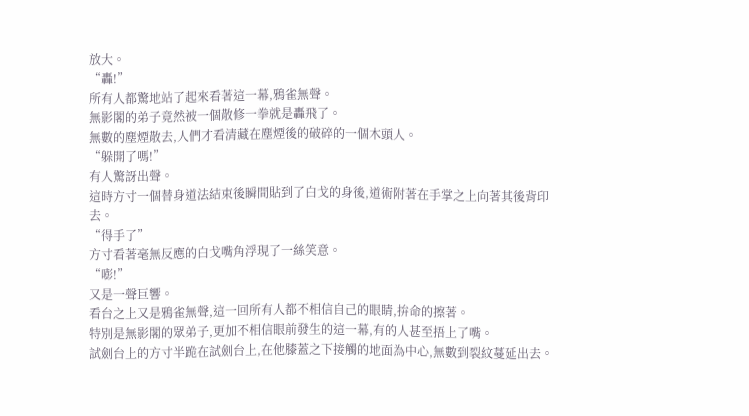放大。
“轟!”
所有人都驚地站了起來看著這一幕,鴉雀無聲。
無影閣的弟子竟然被一個散修一拳就是轟飛了。
無數的塵煙散去,人們才看清藏在塵煙後的破碎的一個木頭人。
“躲開了嗎!”
有人驚訝出聲。
這時方寸一個替身道法結束後瞬間貼到了白戈的身後,道術附著在手掌之上向著其後背印去。
“得手了”
方寸看著毫無反應的白戈嘴角浮現了一絲笑意。
“嘭!”
又是一聲巨響。
看台之上又是鴉雀無聲,這一回所有人都不相信自己的眼睛,拚命的擦著。
特別是無影閣的眾弟子,更加不相信眼前發生的這一幕,有的人甚至捂上了嘴。
試劍台上的方寸半跪在試劍台上,在他膝蓋之下接觸的地面為中心,無數到裂紋蔓延出去。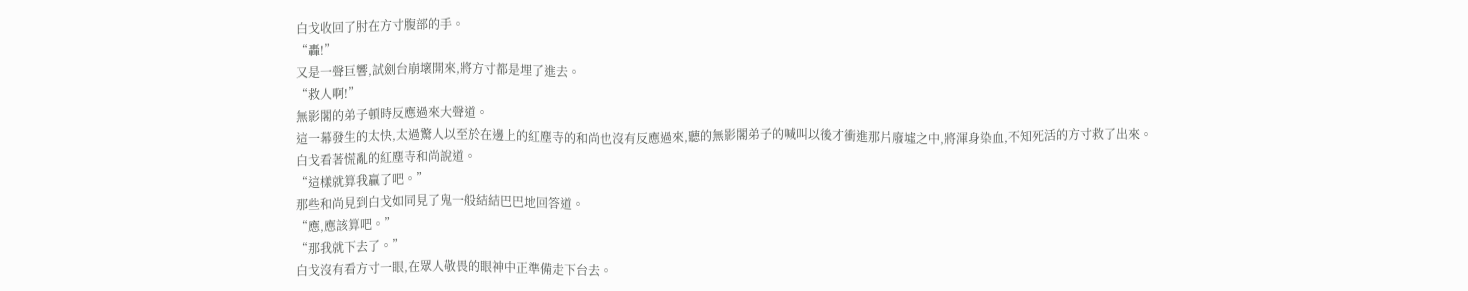白戈收回了肘在方寸腹部的手。
“轟!”
又是一聲巨響,試劍台崩壞開來,將方寸都是埋了進去。
“救人啊!”
無影閣的弟子頓時反應過來大聲道。
這一幕發生的太快,太過驚人以至於在邊上的紅塵寺的和尚也沒有反應過來,聽的無影閣弟子的喊叫以後才衝進那片廢墟之中,將渾身染血,不知死活的方寸救了出來。
白戈看著慌亂的紅塵寺和尚說道。
“這樣就算我贏了吧。”
那些和尚見到白戈如同見了鬼一般結結巴巴地回答道。
“應,應該算吧。”
“那我就下去了。”
白戈沒有看方寸一眼,在眾人敬畏的眼神中正準備走下台去。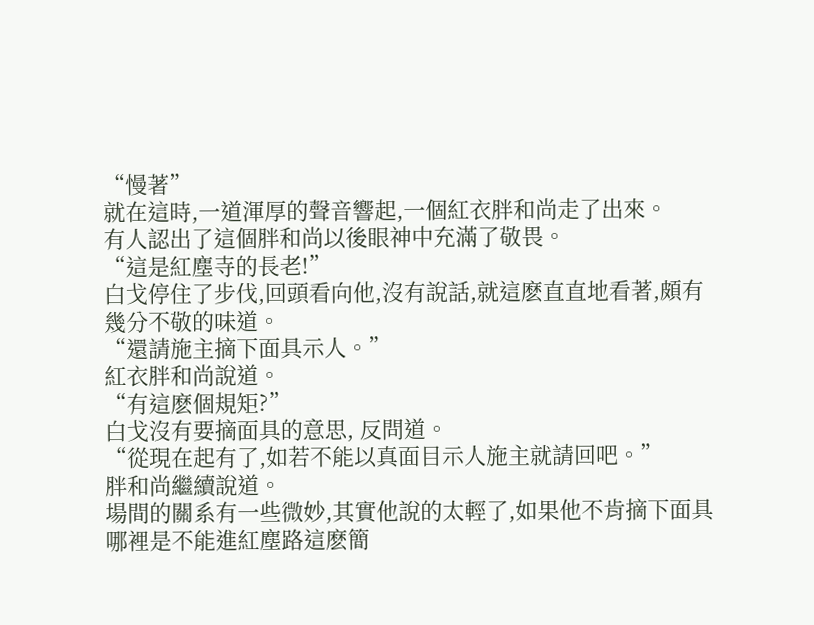“慢著”
就在這時,一道渾厚的聲音響起,一個紅衣胖和尚走了出來。
有人認出了這個胖和尚以後眼神中充滿了敬畏。
“這是紅塵寺的長老!”
白戈停住了步伐,回頭看向他,沒有說話,就這麽直直地看著,頗有幾分不敬的味道。
“還請施主摘下面具示人。”
紅衣胖和尚說道。
“有這麽個規矩?”
白戈沒有要摘面具的意思, 反問道。
“從現在起有了,如若不能以真面目示人施主就請回吧。”
胖和尚繼續說道。
場間的關系有一些微妙,其實他說的太輕了,如果他不肯摘下面具哪裡是不能進紅塵路這麽簡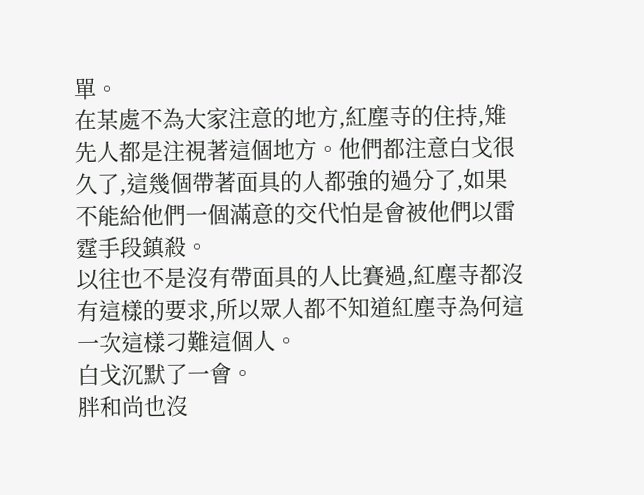單。
在某處不為大家注意的地方,紅塵寺的住持,雉先人都是注視著這個地方。他們都注意白戈很久了,這幾個帶著面具的人都強的過分了,如果不能給他們一個滿意的交代怕是會被他們以雷霆手段鎮殺。
以往也不是沒有帶面具的人比賽過,紅塵寺都沒有這樣的要求,所以眾人都不知道紅塵寺為何這一次這樣刁難這個人。
白戈沉默了一會。
胖和尚也沒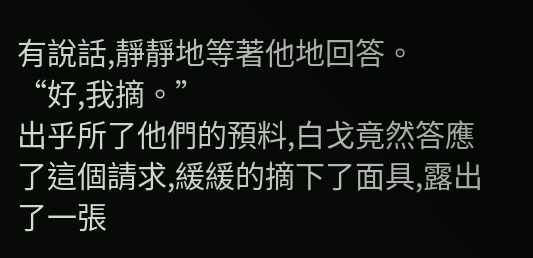有說話,靜靜地等著他地回答。
“好,我摘。”
出乎所了他們的預料,白戈竟然答應了這個請求,緩緩的摘下了面具,露出了一張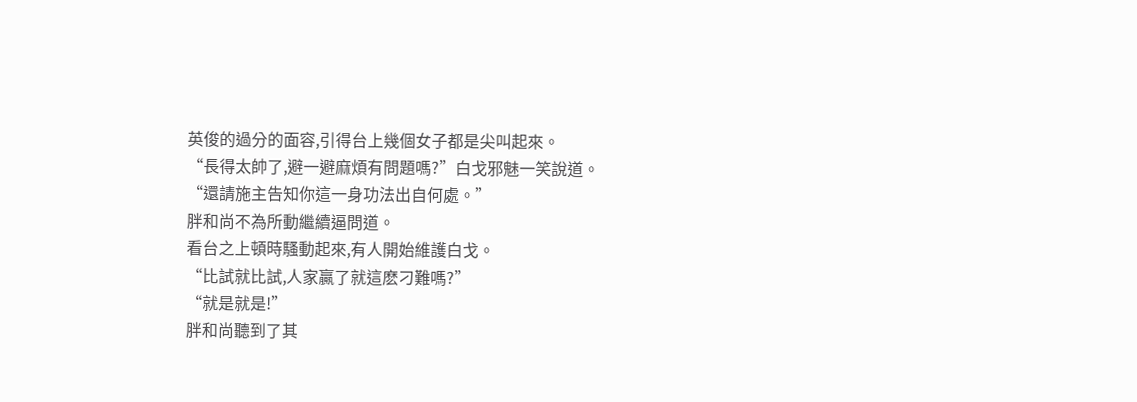英俊的過分的面容,引得台上幾個女子都是尖叫起來。
“長得太帥了,避一避麻煩有問題嗎?”白戈邪魅一笑說道。
“還請施主告知你這一身功法出自何處。”
胖和尚不為所動繼續逼問道。
看台之上頓時騷動起來,有人開始維護白戈。
“比試就比試,人家贏了就這麽刁難嗎?”
“就是就是!”
胖和尚聽到了其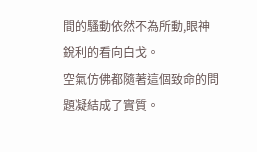間的騷動依然不為所動,眼神銳利的看向白戈。
空氣仿佛都隨著這個致命的問題凝結成了實質。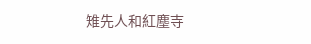雉先人和紅塵寺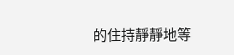的住持靜靜地等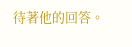待著他的回答。